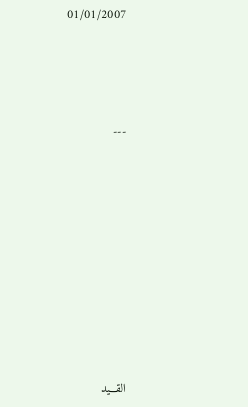01/01/2007




---










القـــيد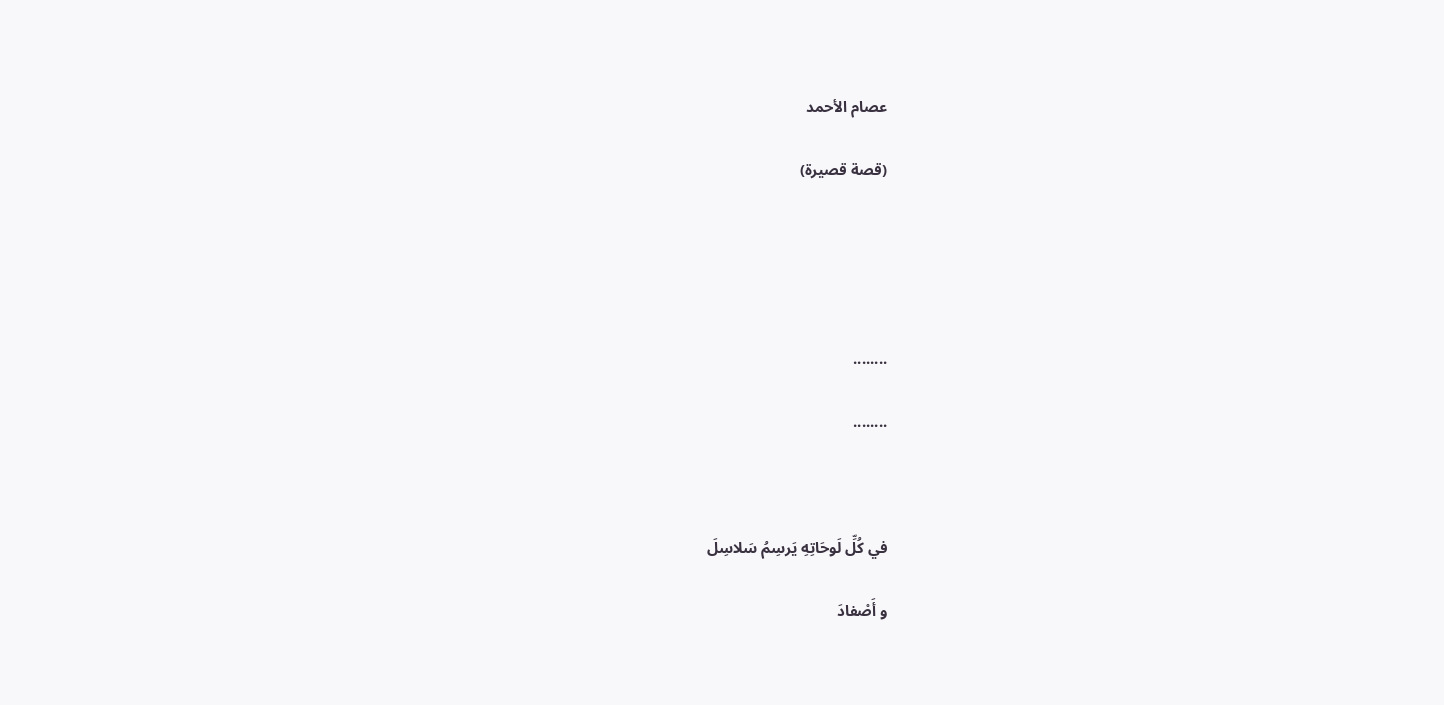عصام الأحمد

(قصة قصيرة)





........

........



في كُلِّ لَوحَاتِهِ يَرسِمُ سَلاسِلَ

و أَصْفادَ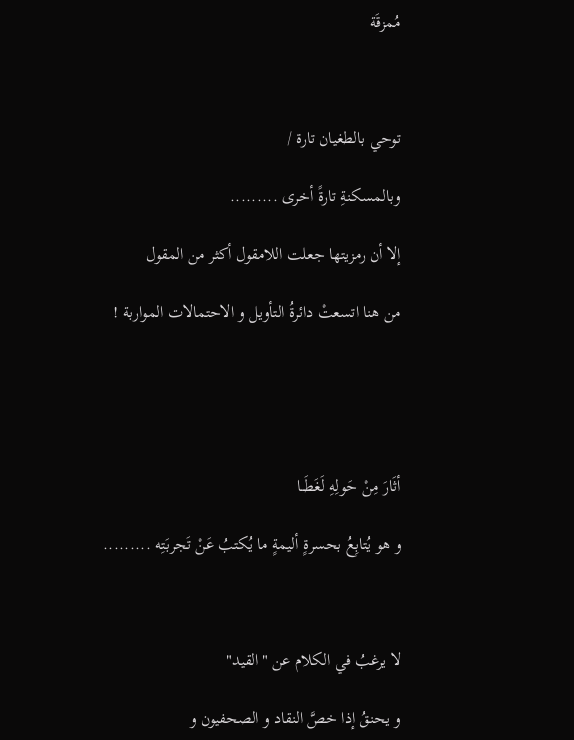مُمزقَة



توحي بالطغيان تارة /

وبالمسكنةِ تارةً أخرى .........

إلا أن رمزيتها جعلت اللامقول أكثر من المقول

من هنا اتسعتْ دائرةُ التأويل و الاحتمالات المواربة !





أثَارَ مِنْ حَولِهِ لَغَطَــا

و هو يُتابِعُ بحسرةٍ أليمةٍ ما يُكتبُ عَنْ تَجربَتِه .........



لا يرغبُ في الكلام عن "القيد"

و يحنقُ إذا خصَّ النقاد و الصحفيون و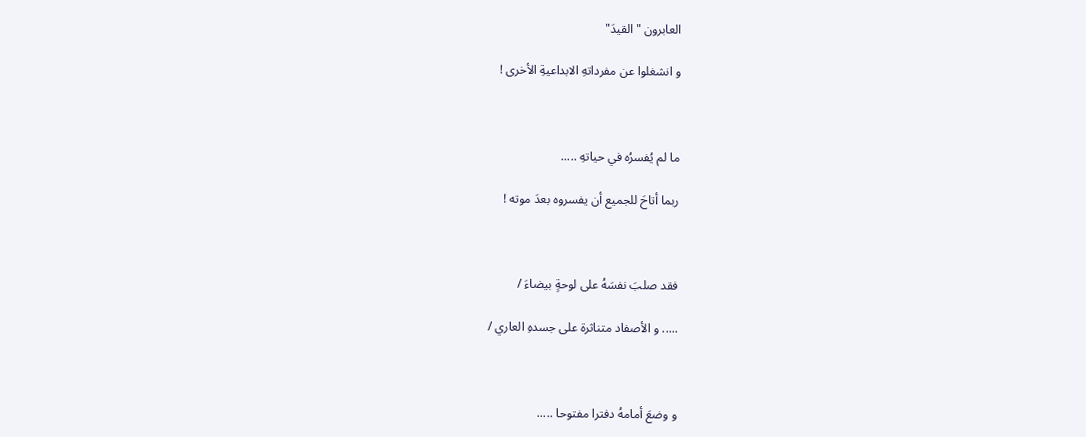العابرون "القيدَ"

و انشغلوا عن مفرداتهِ الابداعيةِ الأخرى !



ما لم يُفسرُه في حياتهِ .....

ربما أتاحَ للجميع أن يفسروه بعدَ موته !



فقد صلبَ نفسَهُ على لوحةٍ بيضاءَ /

..... و الأصفاد متناثرة على جسدهِ العاري /



و وضعَ أمامهُ دفترا مفتوحا .....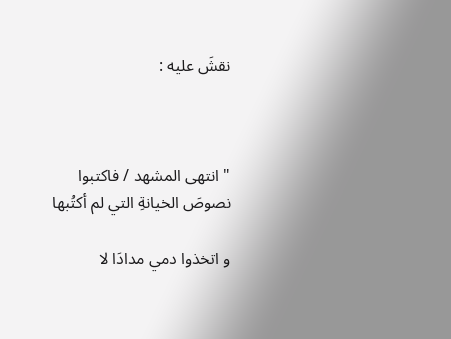نقشَ عليه :



" انتهى المشهد / فاكتبوا نصوصَ الخيانةِ التي لم أكتُبها

و اتخذوا دمي مدادَا لا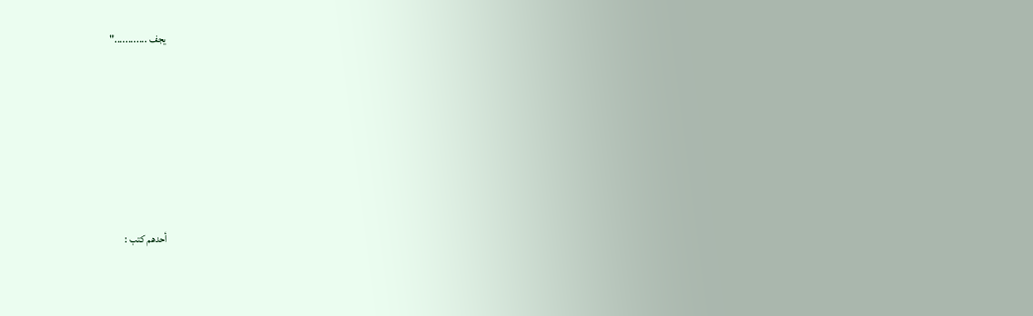يجف ............"







أحدهم كتب :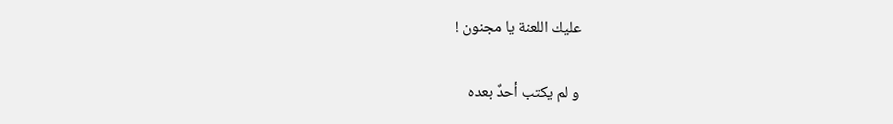عليك اللعنة يا مجنون !

و لم يكتب أحدٌ بعده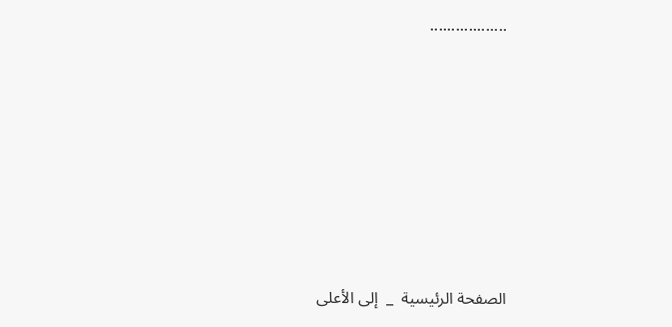..................







الصفحة الرئيسية  _  إلى الأعلى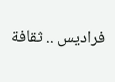فراديس .. ثقافة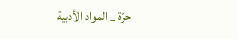حرّة _ المواد الأدبية